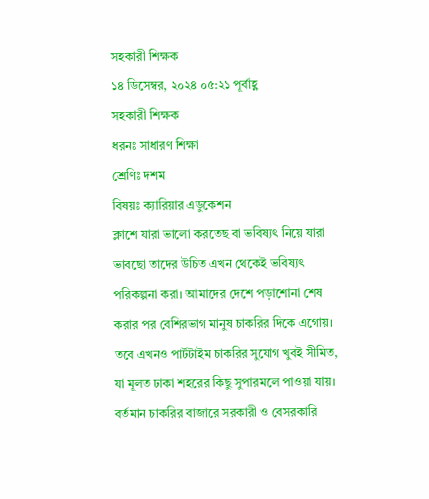সহকারী শিক্ষক
১৪ ডিসেম্বর, ২০২৪ ০৫:২১ পূর্বাহ্ণ
সহকারী শিক্ষক
ধরনঃ সাধারণ শিক্ষা
শ্রেণিঃ দশম
বিষয়ঃ ক্যারিয়ার এডুকেশন
ক্লাশে যারা ভালো করতেছ বা ভবিষ্যৎ নিয়ে যারা ভাবছো তাদের উচিত এখন থেকেই ভবিষ্যৎ পরিকল্পনা করা। আমাদের দেশে পড়াশোনা শেষ করার পর বেশিরভাগ মানুষ চাকরির দিকে এগোয়। তবে এখনও পার্টটাইম চাকরির সুযোগ খুবই সীমিত, যা মূলত ঢাকা শহরের কিছু সুপারমলে পাওয়া যায়।
বর্তমান চাকরির বাজারে সরকারী ও বেসরকারি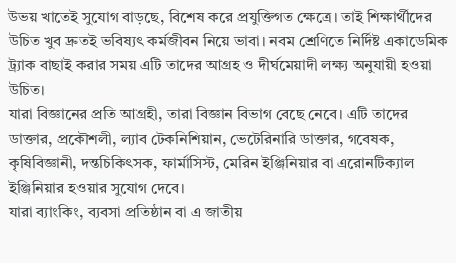উভয় খাতেই সুযোগ বাড়ছে, বিশেষ করে প্রযুক্তিগত ক্ষেত্রে। তাই শিক্ষার্থীদের উচিত খুব দ্রুতই ভবিষ্যৎ কর্মজীবন নিয়ে ভাবা। নবম শ্রেণিতে নির্দিষ্ট একাডেমিক ট্র্যাক বাছাই করার সময় এটি তাদের আগ্রহ ও দীর্ঘমেয়াদী লক্ষ্য অনুযায়ী হওয়া উচিত।
যারা বিজ্ঞানের প্রতি আগ্রহী, তারা বিজ্ঞান বিভাগ বেছে নেবে। এটি তাদের ডাক্তার, প্রকৌশলী, ল্যাব টেকনিশিয়ান, ভেটেরিনারি ডাক্তার, গবেষক, কৃষিবিজ্ঞানী, দন্তচিকিৎসক, ফার্মাসিস্ট, মেরিন ইঞ্জিনিয়ার বা এরোনটিক্যাল ইঞ্জিনিয়ার হওয়ার সুযোগ দেবে।
যারা ব্যাংকিং, ব্যবসা প্রতিষ্ঠান বা এ জাতীয়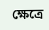ক্ষেত্রে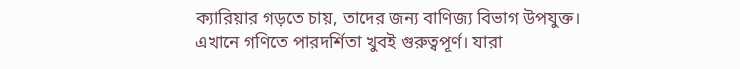ক্যারিয়ার গড়তে চায়, তাদের জন্য বাণিজ্য বিভাগ উপযুক্ত। এখানে গণিতে পারদর্শিতা খুবই গুরুত্বপূর্ণ। যারা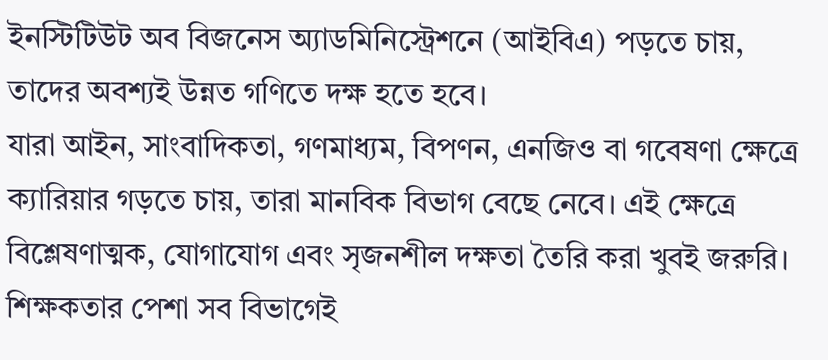ইনস্টিটিউট অব বিজনেস অ্যাডমিনিস্ট্রেশনে (আইবিএ) পড়তে চায়, তাদের অবশ্যই উন্নত গণিতে দক্ষ হতে হবে।
যারা আইন, সাংবাদিকতা, গণমাধ্যম, বিপণন, এনজিও বা গবেষণা ক্ষেত্রে ক্যারিয়ার গড়তে চায়, তারা মানবিক বিভাগ বেছে নেবে। এই ক্ষেত্রে বিশ্লেষণাত্মক, যোগাযোগ এবং সৃজনশীল দক্ষতা তৈরি করা খুবই জরুরি।
শিক্ষকতার পেশা সব বিভাগেই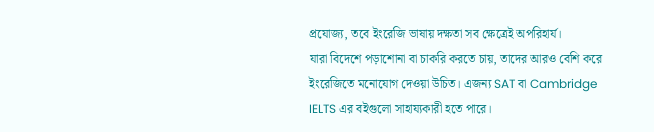প্রযোজ্য, তবে ইংরেজি ভাষায় দক্ষতা সব ক্ষেত্রেই অপরিহার্য।
যারা বিদেশে পড়াশোনা বা চাকরি করতে চায়, তাদের আরও বেশি করে ইংরেজিতে মনোযোগ দেওয়া উচিত। এজন্য SAT বা Cambridge IELTS এর বইগুলো সাহায্যকারী হতে পারে।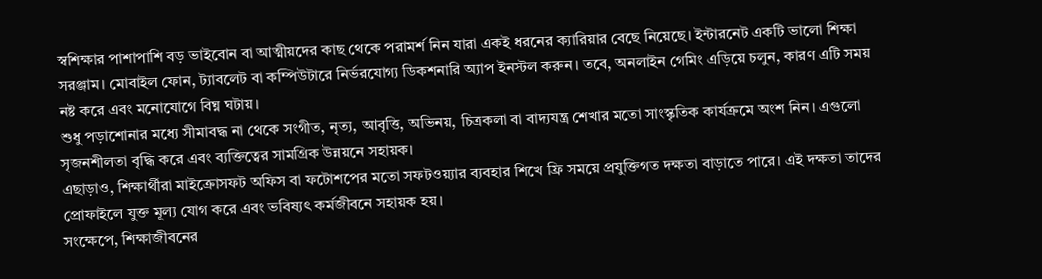স্বশিক্ষার পাশাপাশি বড় ভাইবোন বা আত্মীয়দের কাছ থেকে পরামর্শ নিন যারা একই ধরনের ক্যারিয়ার বেছে নিয়েছে। ইন্টারনেট একটি ভালো শিক্ষা সরঞ্জাম। মোবাইল ফোন, ট্যাবলেট বা কম্পিউটারে নির্ভরযোগ্য ডিকশনারি অ্যাপ ইনস্টল করুন। তবে, অনলাইন গেমিং এড়িয়ে চলুন, কারণ এটি সময় নষ্ট করে এবং মনোযোগে বিঘ্ন ঘটায়।
শুধু পড়াশোনার মধ্যে সীমাবদ্ধ না থেকে সংগীত, নৃত্য, আবৃত্তি, অভিনয়, চিত্রকলা বা বাদ্যযন্ত্র শেখার মতো সাংস্কৃতিক কার্যক্রমে অংশ নিন। এগুলো সৃজনশীলতা বৃদ্ধি করে এবং ব্যক্তিত্বের সামগ্রিক উন্নয়নে সহায়ক।
এছাড়াও, শিক্ষার্থীরা মাইক্রোসফট অফিস বা ফটোশপের মতো সফটওয়্যার ব্যবহার শিখে ফ্রি সময়ে প্রযুক্তিগত দক্ষতা বাড়াতে পারে। এই দক্ষতা তাদের প্রোফাইলে যুক্ত মূল্য যোগ করে এবং ভবিষ্যৎ কর্মজীবনে সহায়ক হয়।
সংক্ষেপে, শিক্ষাজীবনের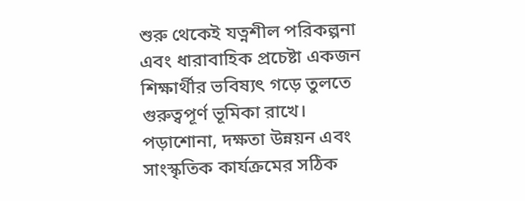শুরু থেকেই যত্নশীল পরিকল্পনা এবং ধারাবাহিক প্রচেষ্টা একজন শিক্ষার্থীর ভবিষ্যৎ গড়ে তুলতে গুরুত্বপূর্ণ ভূমিকা রাখে। পড়াশোনা, দক্ষতা উন্নয়ন এবং সাংস্কৃতিক কার্যক্রমের সঠিক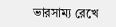ভারসাম্য রেখে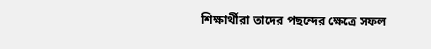শিক্ষার্থীরা তাদের পছন্দের ক্ষেত্রে সফল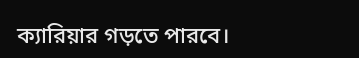ক্যারিয়ার গড়তে পারবে।